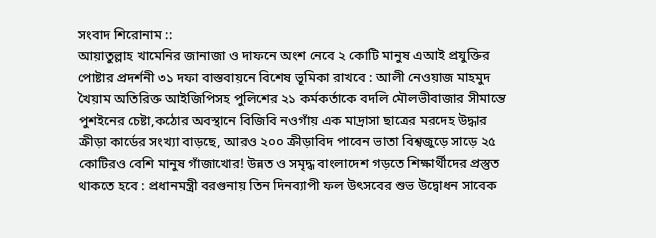সংবাদ শিরোনাম ::
আয়াতুল্লাহ খামেনির জানাজা ও দাফনে অংশ নেবে ২ কোটি মানুষ এআই প্রযুক্তির পোষ্টার প্রদর্শনী ৩১ দফা বাস্তবায়নে বিশেষ ভূমিকা রাখবে : আলী নেওয়াজ মাহমুদ খৈয়াম অতিরিক্ত আইজিপিসহ পুলিশের ২১ কর্মকর্তাকে বদলি মৌলভীবাজার সীমান্তে পুশইনের চেষ্টা,কঠোর অবস্থানে বিজিবি নওগাঁয় এক মাদ্রাসা ছাত্রের মরদেহ উদ্ধার ক্রীড়া কার্ডের সংখ্যা বাড়ছে, আরও ২০০ ক্রীড়াবিদ পাবেন ভাতা বিশ্বজুড়ে সাড়ে ২৫ কোটিরও বেশি মানুষ গাঁজাখোর! উন্নত ও সমৃদ্ধ বাংলাদেশ গড়তে শিক্ষার্থীদের প্রস্তুত থাকতে হবে : প্রধানমন্ত্রী বরগুনায় তিন দিনব্যাপী ফল উৎসবের শুভ উদ্বোধন সাবেক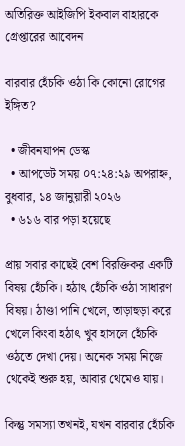অতিরিক্ত আইজিপি ইকবাল বাহারকে গ্রেপ্তারের আবেদন

বারবার হেঁচকি ওঠা কি কোনো রোগের ইঙ্গিত?

  • জীবনযাপন ডেস্ক
  • আপডেট সময় ০৭:২৪:২৯ অপরাহ্ন, বুধবার, ১৪ জানুয়ারী ২০২৬
  • ৬১৬ বার পড়া হয়েছে

প্রায় সবার কাছেই বেশ বিরক্তিকর একটি বিষয় হেঁচকি। হঠাৎ হেঁচকি ওঠা সাধারণ বিষয়। ঠাণ্ডা পানি খেলে, তাড়াহুড়া করে খেলে কিংবা হঠাৎ খুব হাসলে হেঁচকি ওঠতে দেখা দেয়। অনেক সময় নিজে থেকেই শুরু হয়, আবার থেমেও যায়।

কিন্তু সমস্যা তখনই, যখন বারবার হেঁচকি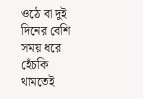ওঠে বা দুই দিনের বেশি সময় ধরে হেঁচকি থামতেই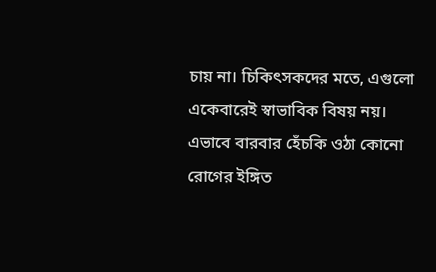চায় না। চিকিৎসকদের মতে, এগুলো একেবারেই স্বাভাবিক বিষয় নয়। এভাবে বারবার হেঁচকি ওঠা কোনো রোগের ইঙ্গিত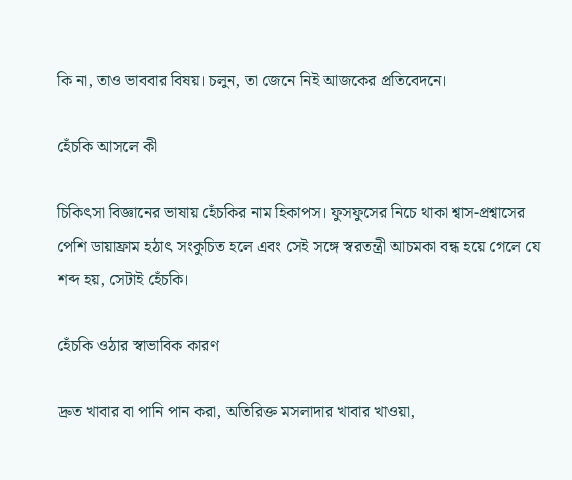কি না, তাও ভাববার বিষয়। চলুন, তা জেনে নিই আজকের প্রতিবেদনে।

হেঁচকি আসলে কী

চিকিৎসা বিজ্ঞানের ভাষায় হেঁচকির নাম হিকাপস। ফুসফুসের নিচে থাকা শ্বাস-প্রশ্বাসের পেশি ডায়াফ্রাম হঠাৎ সংকুচিত হলে এবং সেই সঙ্গে স্বরতন্ত্রী আচমকা বন্ধ হয়ে গেলে যে শব্দ হয়, সেটাই হেঁচকি।

হেঁচকি ওঠার স্বাভাবিক কারণ

দ্রুত খাবার বা পানি পান করা, অতিরিক্ত মসলাদার খাবার খাওয়া,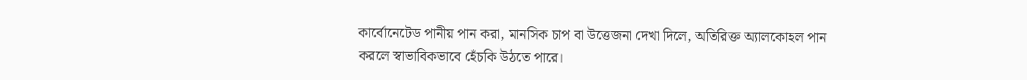কার্বোনেটেড পানীয় পান করা, মানসিক চাপ বা উত্তেজনা দেখা দিলে, অতিরিক্ত অ্যালকোহল পান করলে স্বাভাবিকভাবে হেঁচকি উঠতে পারে।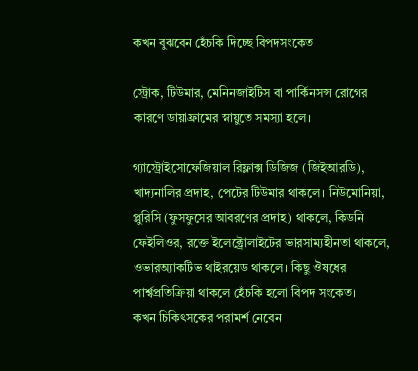কখন বুঝবেন হেঁচকি দিচ্ছে বিপদসংকেত

স্ট্রোক, টিউমার, মেনিনজাইটিস বা পার্কিনসন্স রোগের কারণে ডায়াফ্রামের স্নায়ুতে সমস্যা হলে।

গ্যাস্ট্রোইসোফেজিয়াল রিফ্লাক্স ডিজিজ (জিইআরডি), খাদ্যনালির প্রদাহ, পেটের টিউমার থাকলে। নিউমোনিয়া, প্লুরিসি (ফুসফুসের আবরণের প্রদাহ) থাকলে, কিডনি ফেইলিওর, রক্তে ইলেক্ট্রোলাইটের ভারসাম্যহীনতা থাকলে, ওভারঅ্যাকটিভ থাইরয়েড থাকলে। কিছু ঔষধের পার্শ্বপ্রতিক্রিয়া থাকলে হেঁচকি হলো বিপদ সংকেত।
কখন চিকিৎসকের পরামর্শ নেবেন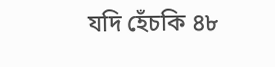যদি হেঁচকি ৪৮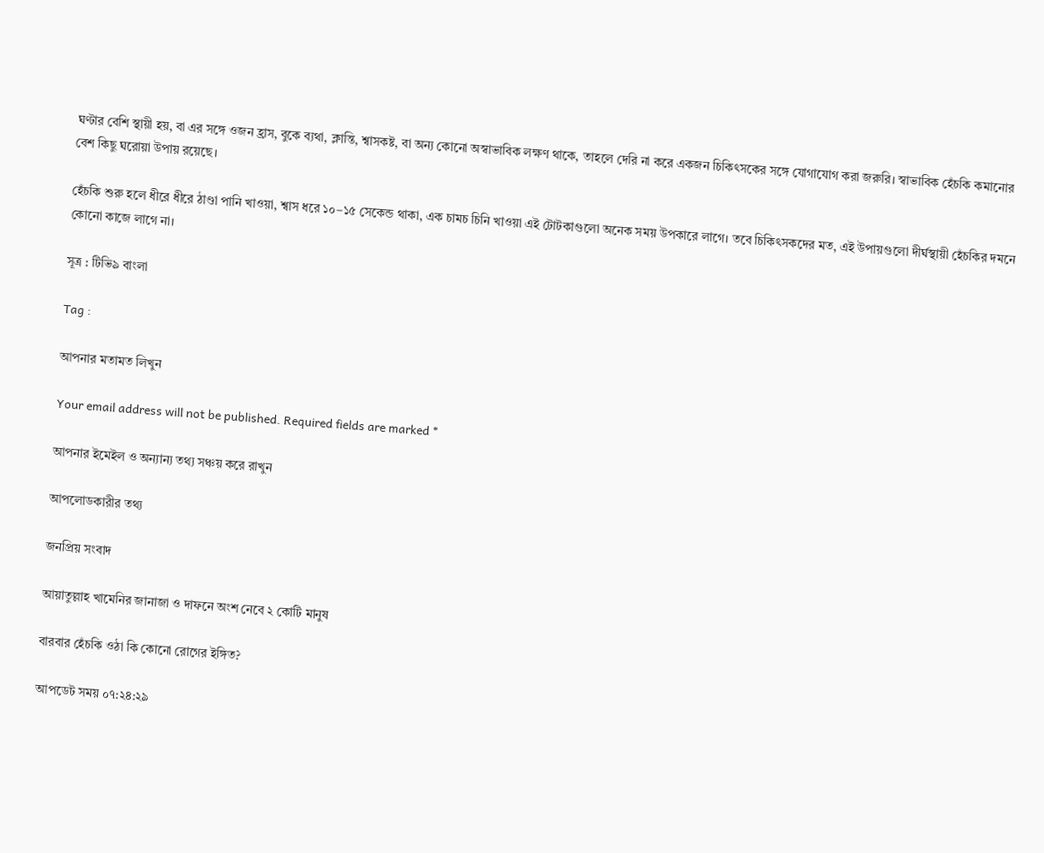ঘণ্টার বেশি স্থায়ী হয়, বা এর সঙ্গে ওজন হ্রাস, বুকে ব্যথা, ক্লান্তি, শ্বাসকষ্ট, বা অন্য কোনো অস্বাভাবিক লক্ষণ থাকে, তাহলে দেরি না করে একজন চিকিৎসকের সঙ্গে যোগাযোগ করা জরুরি। স্বাভাবিক হেঁচকি কমানোর বেশ কিছু ঘরোয়া উপায় রয়েছে।

হেঁচকি শুরু হলে ধীরে ধীরে ঠাণ্ডা পানি খাওয়া, শ্বাস ধরে ১০–১৫ সেকেন্ড থাকা, এক চামচ চিনি খাওয়া এই টোটকাগুলো অনেক সময় উপকারে লাগে। তবে চিকিৎসকদের মত, এই উপায়গুলো দীর্ঘস্থায়ী হেঁচকির দমনে কোনো কাজে লাগে না।

সূত্র : টিভি৯ বাংলা

Tag :

আপনার মতামত লিখুন

Your email address will not be published. Required fields are marked *

আপনার ইমেইল ও অন্যান্য তথ্য সঞ্চয় করে রাখুন

আপলোডকারীর তথ্য

জনপ্রিয় সংবাদ

আয়াতুল্লাহ খামেনির জানাজা ও দাফনে অংশ নেবে ২ কোটি মানুষ

বারবার হেঁচকি ওঠা কি কোনো রোগের ইঙ্গিত?

আপডেট সময় ০৭:২৪:২৯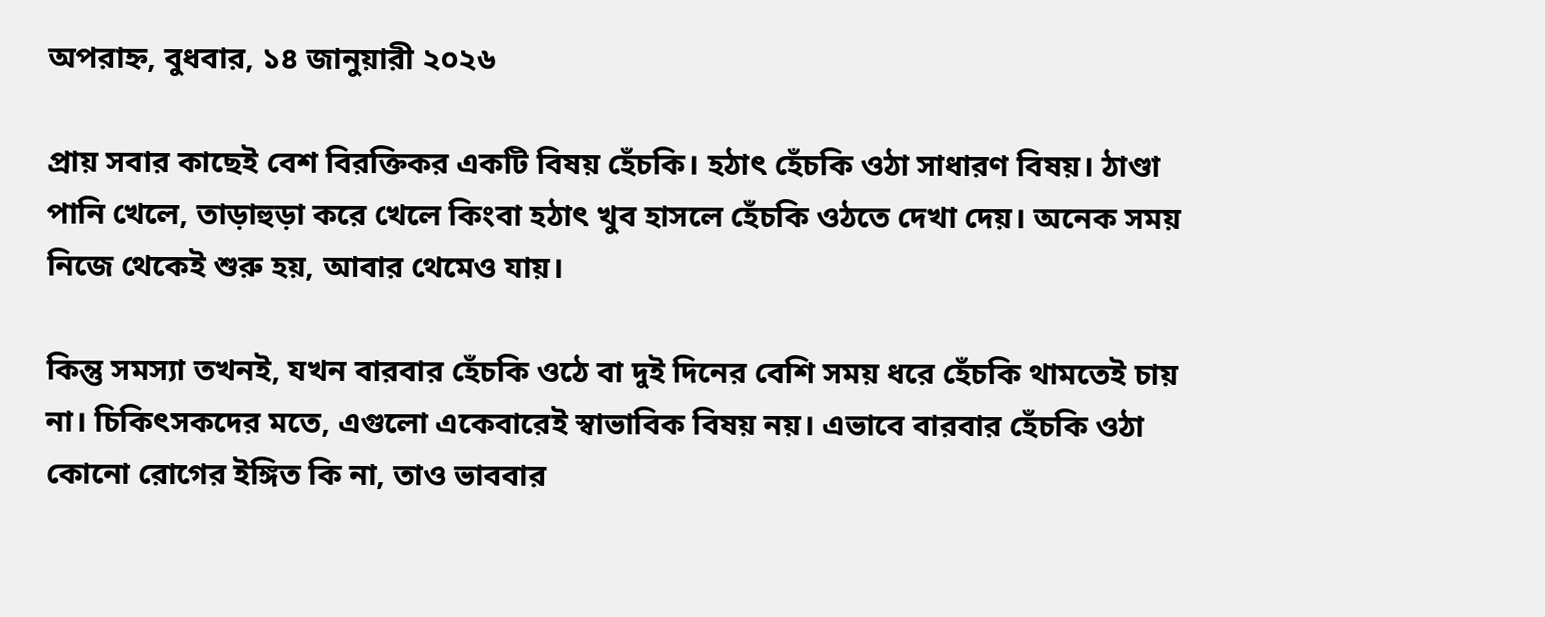অপরাহ্ন, বুধবার, ১৪ জানুয়ারী ২০২৬

প্রায় সবার কাছেই বেশ বিরক্তিকর একটি বিষয় হেঁচকি। হঠাৎ হেঁচকি ওঠা সাধারণ বিষয়। ঠাণ্ডা পানি খেলে, তাড়াহুড়া করে খেলে কিংবা হঠাৎ খুব হাসলে হেঁচকি ওঠতে দেখা দেয়। অনেক সময় নিজে থেকেই শুরু হয়, আবার থেমেও যায়।

কিন্তু সমস্যা তখনই, যখন বারবার হেঁচকি ওঠে বা দুই দিনের বেশি সময় ধরে হেঁচকি থামতেই চায় না। চিকিৎসকদের মতে, এগুলো একেবারেই স্বাভাবিক বিষয় নয়। এভাবে বারবার হেঁচকি ওঠা কোনো রোগের ইঙ্গিত কি না, তাও ভাববার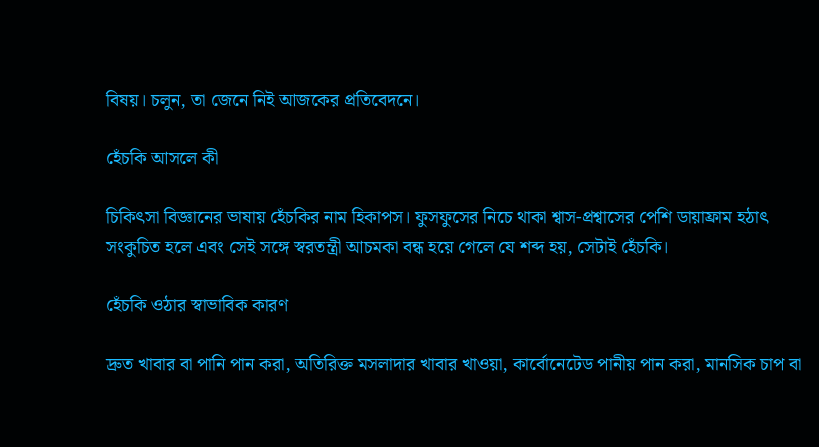বিষয়। চলুন, তা জেনে নিই আজকের প্রতিবেদনে।

হেঁচকি আসলে কী

চিকিৎসা বিজ্ঞানের ভাষায় হেঁচকির নাম হিকাপস। ফুসফুসের নিচে থাকা শ্বাস-প্রশ্বাসের পেশি ডায়াফ্রাম হঠাৎ সংকুচিত হলে এবং সেই সঙ্গে স্বরতন্ত্রী আচমকা বন্ধ হয়ে গেলে যে শব্দ হয়, সেটাই হেঁচকি।

হেঁচকি ওঠার স্বাভাবিক কারণ

দ্রুত খাবার বা পানি পান করা, অতিরিক্ত মসলাদার খাবার খাওয়া, কার্বোনেটেড পানীয় পান করা, মানসিক চাপ বা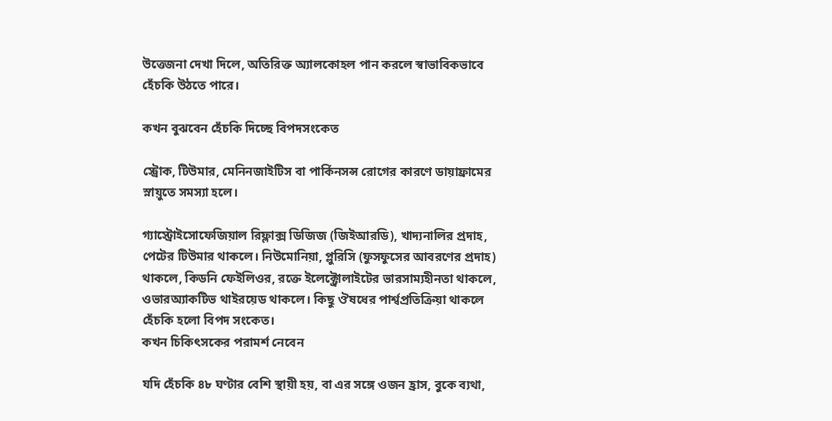উত্তেজনা দেখা দিলে, অতিরিক্ত অ্যালকোহল পান করলে স্বাভাবিকভাবে হেঁচকি উঠতে পারে।

কখন বুঝবেন হেঁচকি দিচ্ছে বিপদসংকেত

স্ট্রোক, টিউমার, মেনিনজাইটিস বা পার্কিনসন্স রোগের কারণে ডায়াফ্রামের স্নায়ুতে সমস্যা হলে।

গ্যাস্ট্রোইসোফেজিয়াল রিফ্লাক্স ডিজিজ (জিইআরডি), খাদ্যনালির প্রদাহ, পেটের টিউমার থাকলে। নিউমোনিয়া, প্লুরিসি (ফুসফুসের আবরণের প্রদাহ) থাকলে, কিডনি ফেইলিওর, রক্তে ইলেক্ট্রোলাইটের ভারসাম্যহীনতা থাকলে, ওভারঅ্যাকটিভ থাইরয়েড থাকলে। কিছু ঔষধের পার্শ্বপ্রতিক্রিয়া থাকলে হেঁচকি হলো বিপদ সংকেত।
কখন চিকিৎসকের পরামর্শ নেবেন

যদি হেঁচকি ৪৮ ঘণ্টার বেশি স্থায়ী হয়, বা এর সঙ্গে ওজন হ্রাস, বুকে ব্যথা,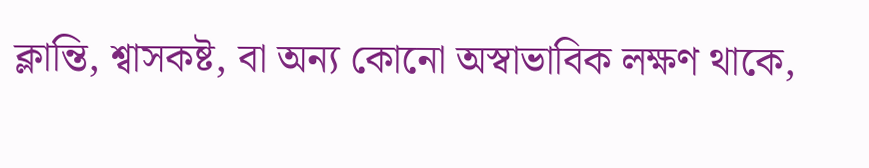ক্লান্তি, শ্বাসকষ্ট, বা অন্য কোনো অস্বাভাবিক লক্ষণ থাকে,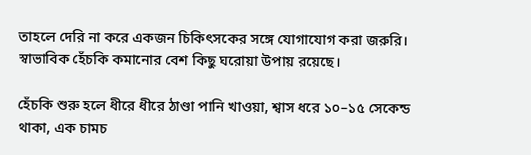তাহলে দেরি না করে একজন চিকিৎসকের সঙ্গে যোগাযোগ করা জরুরি। স্বাভাবিক হেঁচকি কমানোর বেশ কিছু ঘরোয়া উপায় রয়েছে।

হেঁচকি শুরু হলে ধীরে ধীরে ঠাণ্ডা পানি খাওয়া, শ্বাস ধরে ১০–১৫ সেকেন্ড থাকা, এক চামচ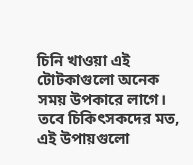চিনি খাওয়া এই টোটকাগুলো অনেক সময় উপকারে লাগে। তবে চিকিৎসকদের মত, এই উপায়গুলো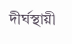দীর্ঘস্থায়ী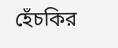হেঁচকির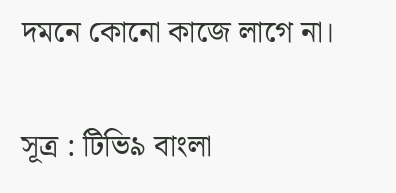দমনে কোনো কাজে লাগে না।

সূত্র : টিভি৯ বাংলা